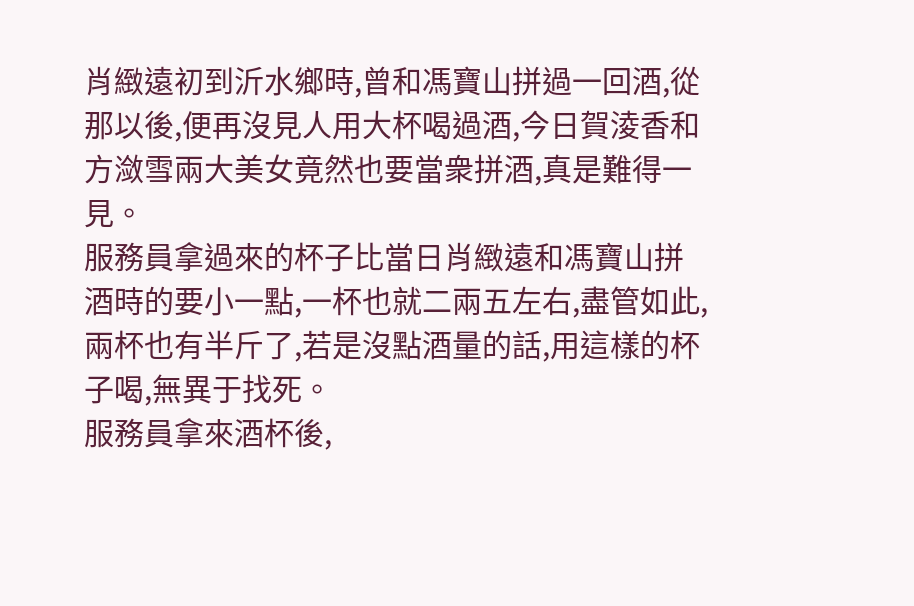肖緻遠初到沂水鄉時,曾和馮寶山拼過一回酒,從那以後,便再沒見人用大杯喝過酒,今日賀淩香和方潋雪兩大美女竟然也要當衆拼酒,真是難得一見。
服務員拿過來的杯子比當日肖緻遠和馮寶山拼酒時的要小一點,一杯也就二兩五左右,盡管如此,兩杯也有半斤了,若是沒點酒量的話,用這樣的杯子喝,無異于找死。
服務員拿來酒杯後,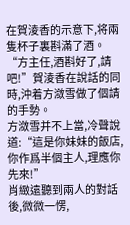在賀淩香的示意下,将兩隻杯子裏斟滿了酒。
“方主任,酒斟好了,請吧!”賀淩香在說話的同時,沖着方潋雪做了個請的手勢。
方潋雪并不上當,冷聲說道:“這是你妹妹的飯店,你作爲半個主人,理應你先來!”
肖緻遠聽到兩人的對話後,微微一愣,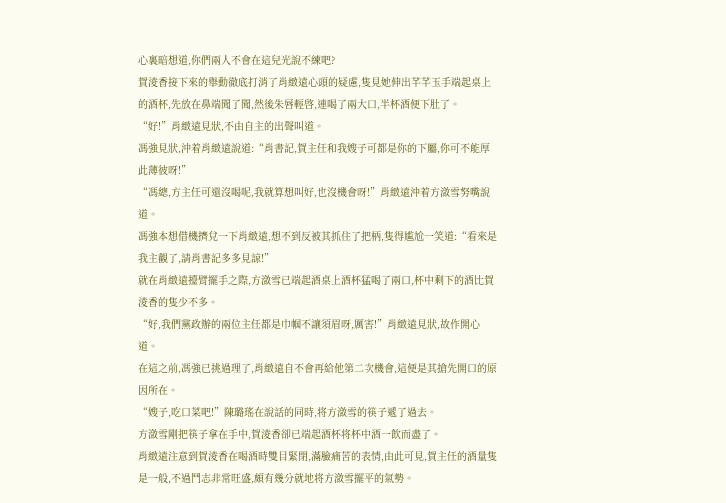心裏暗想道,你們兩人不會在這兒光說不練吧?
賀淩香接下來的舉動徹底打消了肖緻遠心頭的疑慮,隻見她伸出芊芊玉手端起桌上的酒杯,先放在鼻端聞了聞,然後朱唇輕啓,連喝了兩大口,半杯酒便下肚了。
“好!”肖緻遠見狀,不由自主的出聲叫道。
馮強見狀,沖着肖緻遠說道:“肖書記,賀主任和我嫂子可都是你的下屬,你可不能厚此薄彼呀!”
“馮總,方主任可還沒喝呢,我就算想叫好,也沒機會呀!”肖緻遠沖着方潋雪努嘴說道。
馮強本想借機擠兌一下肖緻遠,想不到反被其抓住了把柄,隻得尴尬一笑道:“看來是我主觀了,請肖書記多多見諒!”
就在肖緻遠擡臂擺手之際,方潋雪已端起酒桌上酒杯猛喝了兩口,杯中剩下的酒比賀淩香的隻少不多。
“好,我們黨政辦的兩位主任都是巾帼不讓須眉呀,厲害!”肖緻遠見狀,故作開心道。
在這之前,馮強已挑過理了,肖緻遠自不會再給他第二次機會,這便是其搶先開口的原因所在。
“嫂子,吃口菜吧!”陳璐瑤在說話的同時,将方潋雪的筷子遞了過去。
方潋雪剛把筷子拿在手中,賀淩香卻已端起酒杯将杯中酒一飲而盡了。
肖緻遠注意到賀淩香在喝酒時雙目緊閉,滿臉痛苦的表情,由此可見,賀主任的酒量隻是一般,不過鬥志非常旺盛,頗有幾分就地将方潋雪擺平的氣勢。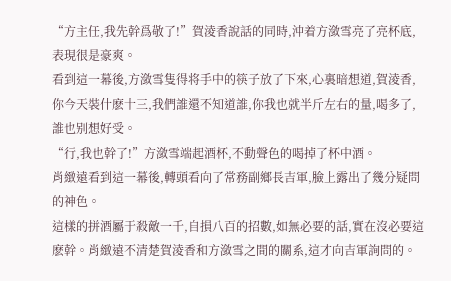“方主任,我先幹爲敬了!”賀淩香說話的同時,沖着方潋雪亮了亮杯底,表現很是豪爽。
看到這一幕後,方潋雪隻得将手中的筷子放了下來,心裏暗想道,賀淩香,你今天裝什麽十三,我們誰還不知道誰,你我也就半斤左右的量,喝多了,誰也别想好受。
“行,我也幹了!”方潋雪端起酒杯,不動聲色的喝掉了杯中酒。
肖緻遠看到這一幕後,轉頭看向了常務副鄉長吉軍,臉上露出了幾分疑問的神色。
這樣的拼酒屬于殺敵一千,自損八百的招數,如無必要的話,實在沒必要這麽幹。肖緻遠不清楚賀淩香和方潋雪之間的關系,這才向吉軍詢問的。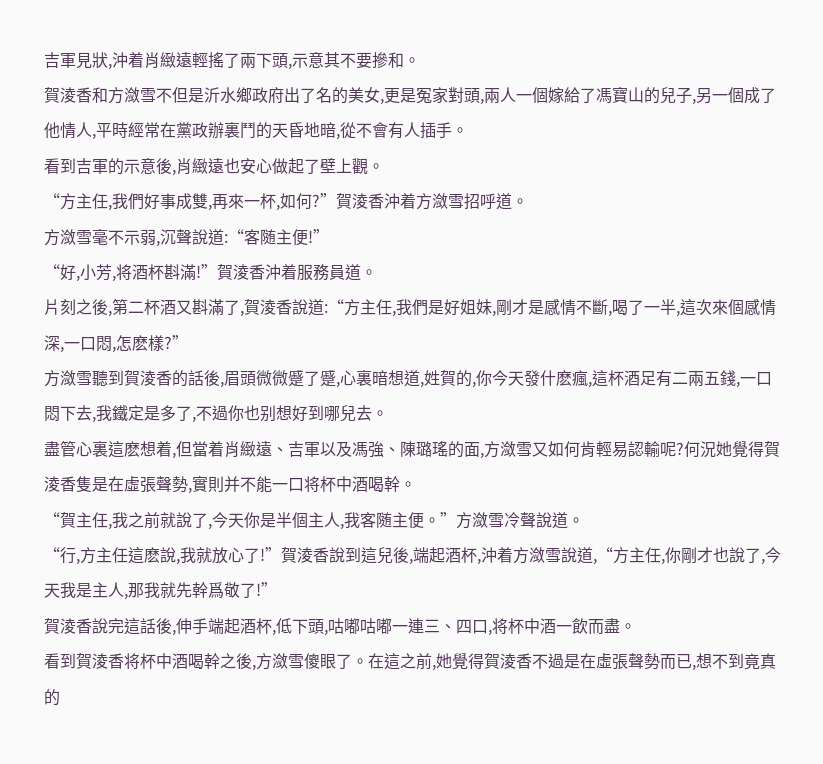吉軍見狀,沖着肖緻遠輕搖了兩下頭,示意其不要摻和。
賀淩香和方潋雪不但是沂水鄉政府出了名的美女,更是冤家對頭,兩人一個嫁給了馮寶山的兒子,另一個成了他情人,平時經常在黨政辦裏鬥的天昏地暗,從不會有人插手。
看到吉軍的示意後,肖緻遠也安心做起了壁上觀。
“方主任,我們好事成雙,再來一杯,如何?”賀淩香沖着方潋雪招呼道。
方潋雪毫不示弱,沉聲說道:“客随主便!”
“好,小芳,将酒杯斟滿!”賀淩香沖着服務員道。
片刻之後,第二杯酒又斟滿了,賀淩香說道:“方主任,我們是好姐妹,剛才是感情不斷,喝了一半,這次來個感情深,一口悶,怎麽樣?”
方潋雪聽到賀淩香的話後,眉頭微微蹙了蹙,心裏暗想道,姓賀的,你今天發什麽瘋,這杯酒足有二兩五錢,一口悶下去,我鐵定是多了,不過你也别想好到哪兒去。
盡管心裏這麽想着,但當着肖緻遠、吉軍以及馮強、陳璐瑤的面,方潋雪又如何肯輕易認輸呢?何況她覺得賀淩香隻是在虛張聲勢,實則并不能一口将杯中酒喝幹。
“賀主任,我之前就說了,今天你是半個主人,我客随主便。”方潋雪冷聲說道。
“行,方主任這麽說,我就放心了!”賀淩香說到這兒後,端起酒杯,沖着方潋雪說道,“方主任,你剛才也說了,今天我是主人,那我就先幹爲敬了!”
賀淩香說完這話後,伸手端起酒杯,低下頭,咕嘟咕嘟一連三、四口,将杯中酒一飲而盡。
看到賀淩香将杯中酒喝幹之後,方潋雪傻眼了。在這之前,她覺得賀淩香不過是在虛張聲勢而已,想不到竟真的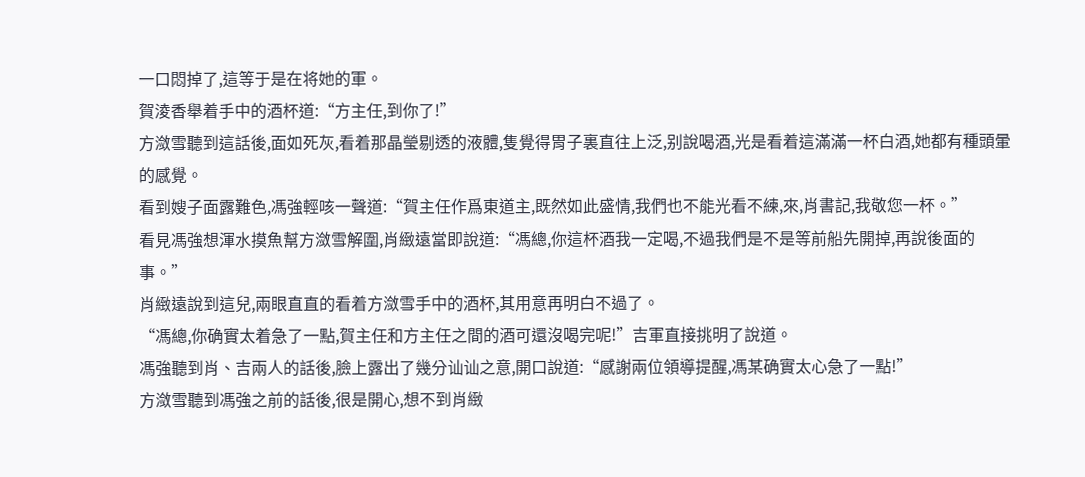一口悶掉了,這等于是在将她的軍。
賀淩香舉着手中的酒杯道:“方主任,到你了!”
方潋雪聽到這話後,面如死灰,看着那晶瑩剔透的液體,隻覺得胃子裏直往上泛,别說喝酒,光是看着這滿滿一杯白酒,她都有種頭暈的感覺。
看到嫂子面露難色,馮強輕咳一聲道:“賀主任作爲東道主,既然如此盛情,我們也不能光看不練,來,肖書記,我敬您一杯。”
看見馮強想渾水摸魚幫方潋雪解圍,肖緻遠當即說道:“馮總,你這杯酒我一定喝,不過我們是不是等前船先開掉,再說後面的事。”
肖緻遠說到這兒,兩眼直直的看着方潋雪手中的酒杯,其用意再明白不過了。
“馮總,你确實太着急了一點,賀主任和方主任之間的酒可還沒喝完呢!”吉軍直接挑明了說道。
馮強聽到肖、吉兩人的話後,臉上露出了幾分讪讪之意,開口說道:“感謝兩位領導提醒,馮某确實太心急了一點!”
方潋雪聽到馮強之前的話後,很是開心,想不到肖緻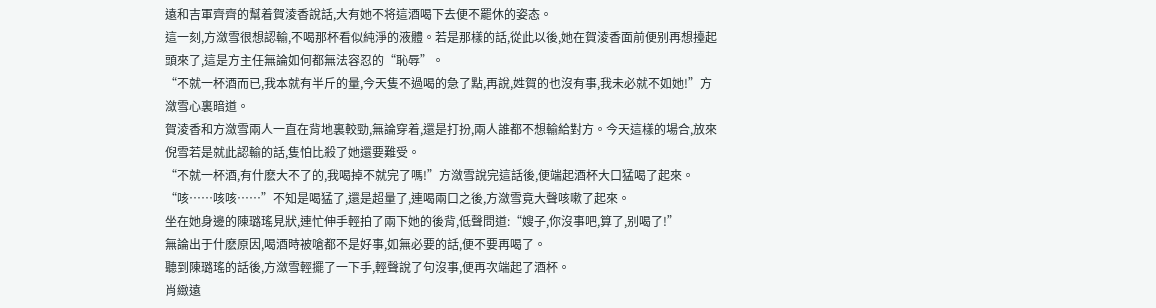遠和吉軍齊齊的幫着賀淩香說話,大有她不将這酒喝下去便不罷休的姿态。
這一刻,方潋雪很想認輸,不喝那杯看似純淨的液體。若是那樣的話,從此以後,她在賀淩香面前便别再想擡起頭來了,這是方主任無論如何都無法容忍的“恥辱”。
“不就一杯酒而已,我本就有半斤的量,今天隻不過喝的急了點,再說,姓賀的也沒有事,我未必就不如她!”方潋雪心裏暗道。
賀淩香和方潋雪兩人一直在背地裏較勁,無論穿着,還是打扮,兩人誰都不想輸給對方。今天這樣的場合,放來倪雪若是就此認輸的話,隻怕比殺了她還要難受。
“不就一杯酒,有什麽大不了的,我喝掉不就完了嗎!”方潋雪說完這話後,便端起酒杯大口猛喝了起來。
“咳……咳咳……”不知是喝猛了,還是超量了,連喝兩口之後,方潋雪竟大聲咳嗽了起來。
坐在她身邊的陳璐瑤見狀,連忙伸手輕拍了兩下她的後背,低聲問道:“嫂子,你沒事吧,算了,别喝了!”
無論出于什麽原因,喝酒時被嗆都不是好事,如無必要的話,便不要再喝了。
聽到陳璐瑤的話後,方潋雪輕擺了一下手,輕聲說了句沒事,便再次端起了酒杯。
肖緻遠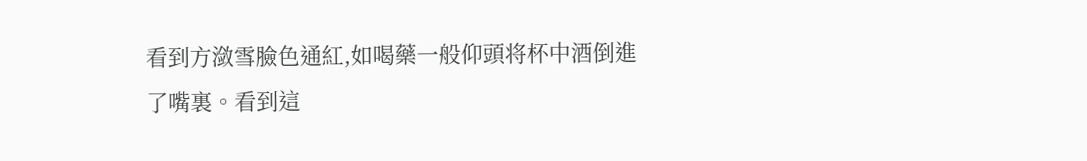看到方潋雪臉色通紅,如喝藥一般仰頭将杯中酒倒進了嘴裏。看到這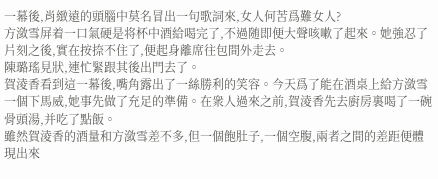一幕後,肖緻遠的頭腦中莫名冒出一句歌詞來,女人何苦爲難女人?
方潋雪屏着一口氣硬是将杯中酒給喝完了,不過随即便大聲咳嗽了起來。她強忍了片刻之後,實在按捺不住了,便起身離席往包間外走去。
陳璐瑤見狀,連忙緊跟其後出門去了。
賀淩香看到這一幕後,嘴角露出了一絲勝利的笑容。今天爲了能在酒桌上給方潋雪一個下馬威,她事先做了充足的準備。在衆人過來之前,賀淩香先去廚房裏喝了一碗骨頭湯,并吃了點飯。
雖然賀淩香的酒量和方潋雪差不多,但一個飽肚子,一個空腹,兩者之間的差距便體現出來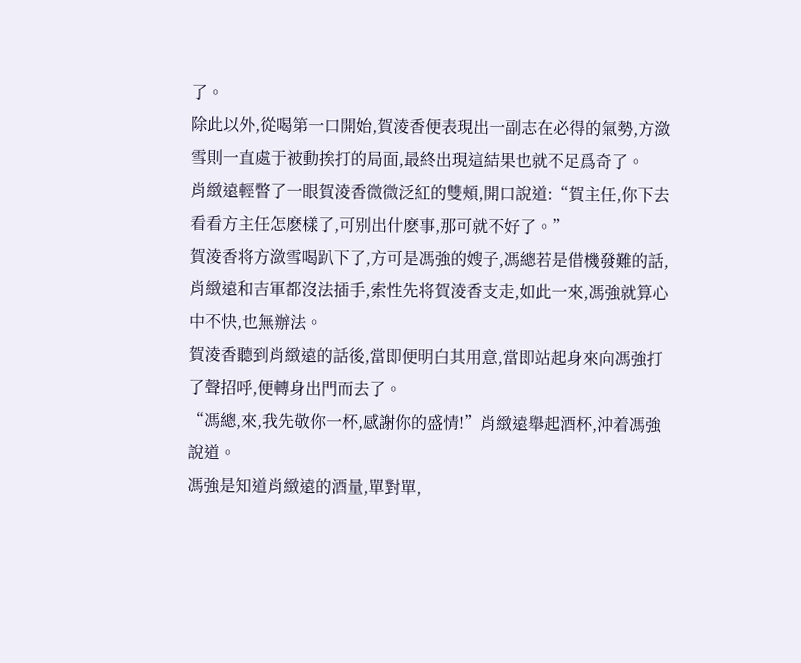了。
除此以外,從喝第一口開始,賀淩香便表現出一副志在必得的氣勢,方潋雪則一直處于被動挨打的局面,最終出現這結果也就不足爲奇了。
肖緻遠輕瞥了一眼賀淩香微微泛紅的雙頰,開口說道:“賀主任,你下去看看方主任怎麽樣了,可别出什麽事,那可就不好了。”
賀淩香将方潋雪喝趴下了,方可是馮強的嫂子,馮總若是借機發難的話,肖緻遠和吉軍都沒法插手,索性先将賀淩香支走,如此一來,馮強就算心中不快,也無辦法。
賀淩香聽到肖緻遠的話後,當即便明白其用意,當即站起身來向馮強打了聲招呼,便轉身出門而去了。
“馮總,來,我先敬你一杯,感謝你的盛情!”肖緻遠舉起酒杯,沖着馮強說道。
馮強是知道肖緻遠的酒量,單對單,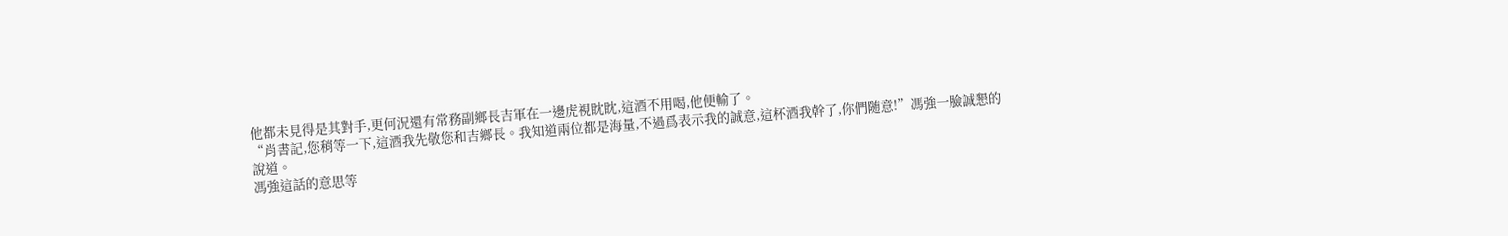他都未見得是其對手,更何況還有常務副鄉長吉軍在一邊虎視眈眈,這酒不用喝,他便輸了。
“肖書記,您稍等一下,這酒我先敬您和吉鄉長。我知道兩位都是海量,不過爲表示我的誠意,這杯酒我幹了,你們随意!”馮強一臉誠懇的說道。
馮強這話的意思等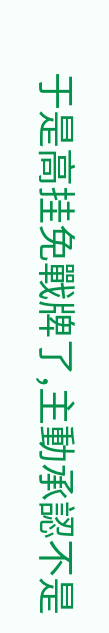于是高挂免戰牌了,主動承認不是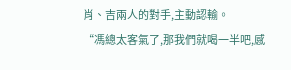肖、吉兩人的對手,主動認輸。
“馮總太客氣了,那我們就喝一半吧,感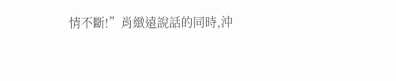情不斷!”肖緻遠說話的同時,沖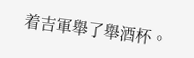着吉軍舉了舉酒杯。